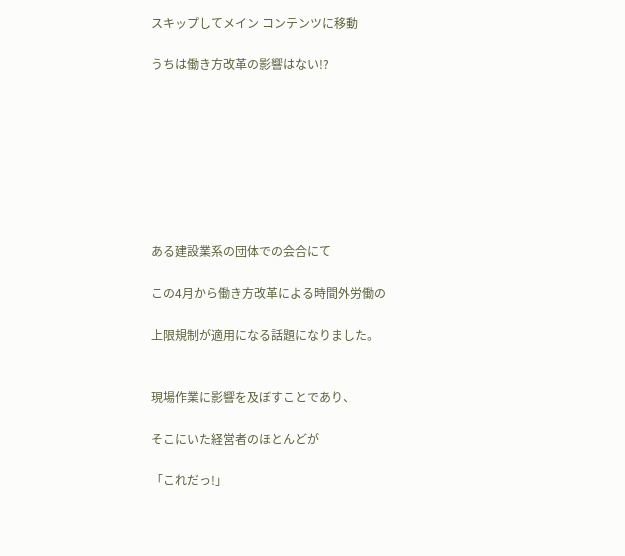スキップしてメイン コンテンツに移動

うちは働き方改革の影響はない!?








ある建設業系の団体での会合にて

この4月から働き方改革による時間外労働の

上限規制が適用になる話題になりました。


現場作業に影響を及ぼすことであり、

そこにいた経営者のほとんどが

「これだっ!」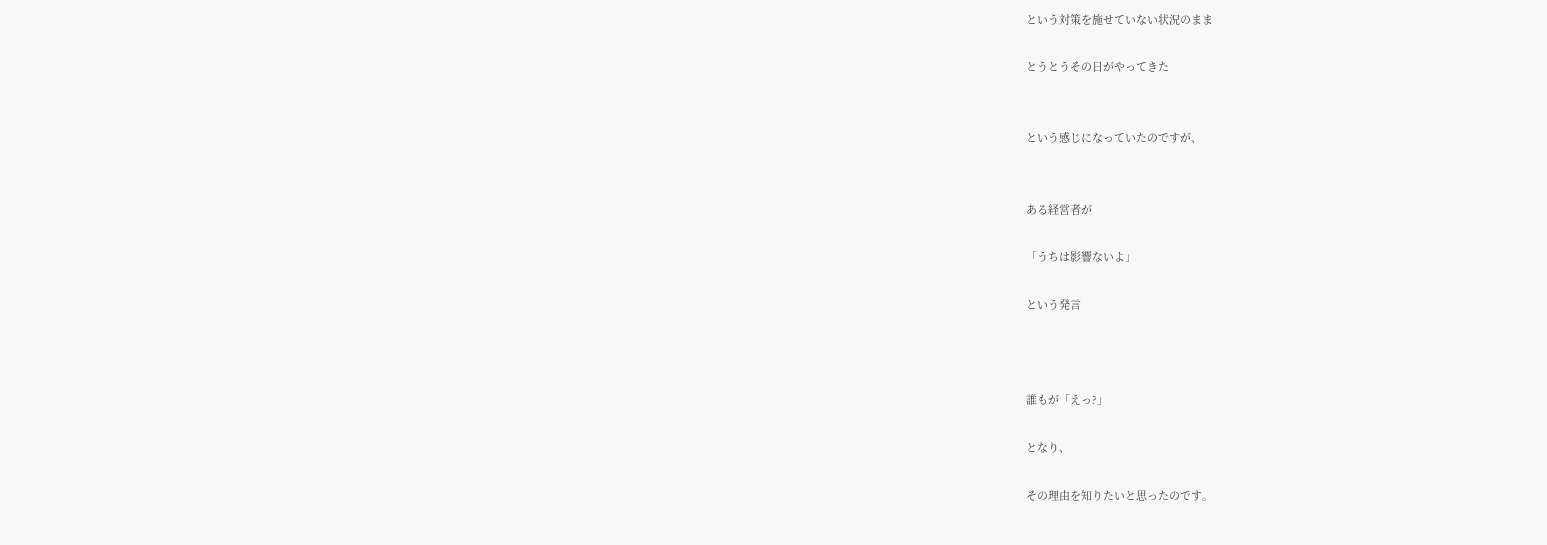という対策を施せていない状況のまま

とうとうその日がやってきた


という感じになっていたのですが、


ある経営者が

「うちは影響ないよ」

という発言



誰もが「えっ?」

となり、

その理由を知りたいと思ったのです。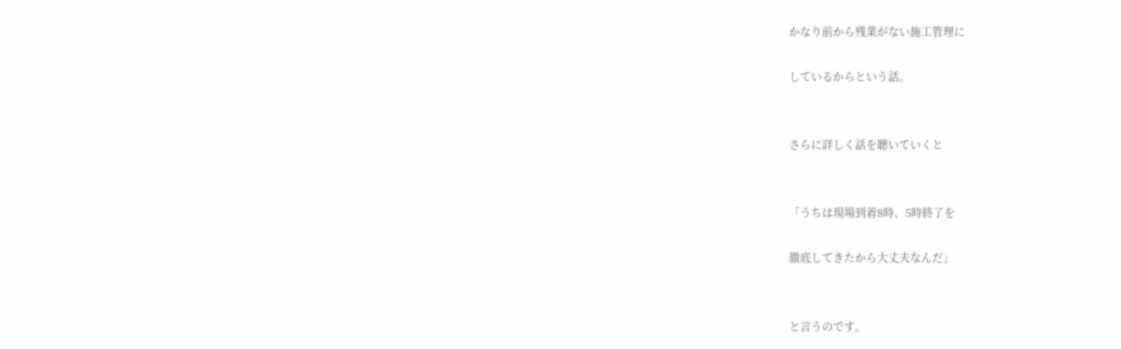かなり前から残業がない施工管理に

しているからという話。


さらに詳しく話を聴いていくと


「うちは現場到着8時、5時終了を

徹底してきたから大丈夫なんだ」


と言うのです。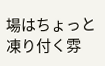場はちょっと凍り付く雰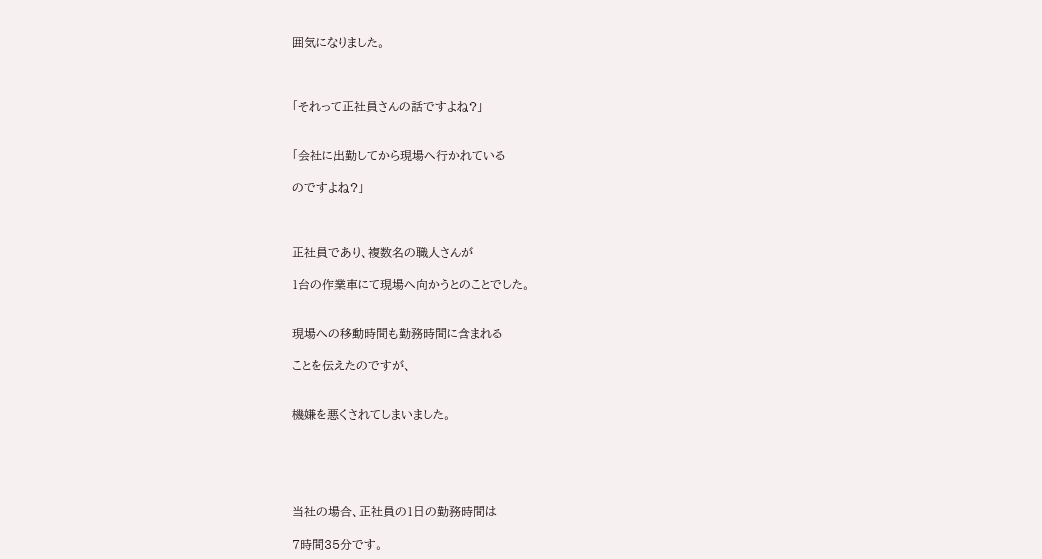囲気になりました。



「それって正社員さんの話ですよね?」


「会社に出勤してから現場へ行かれている

のですよね?」



正社員であり、複数名の職人さんが

1台の作業車にて現場へ向かうとのことでした。


現場への移動時間も勤務時間に含まれる

ことを伝えたのですが、


機嫌を悪くされてしまいました。





当社の場合、正社員の1日の勤務時間は

7時間35分です。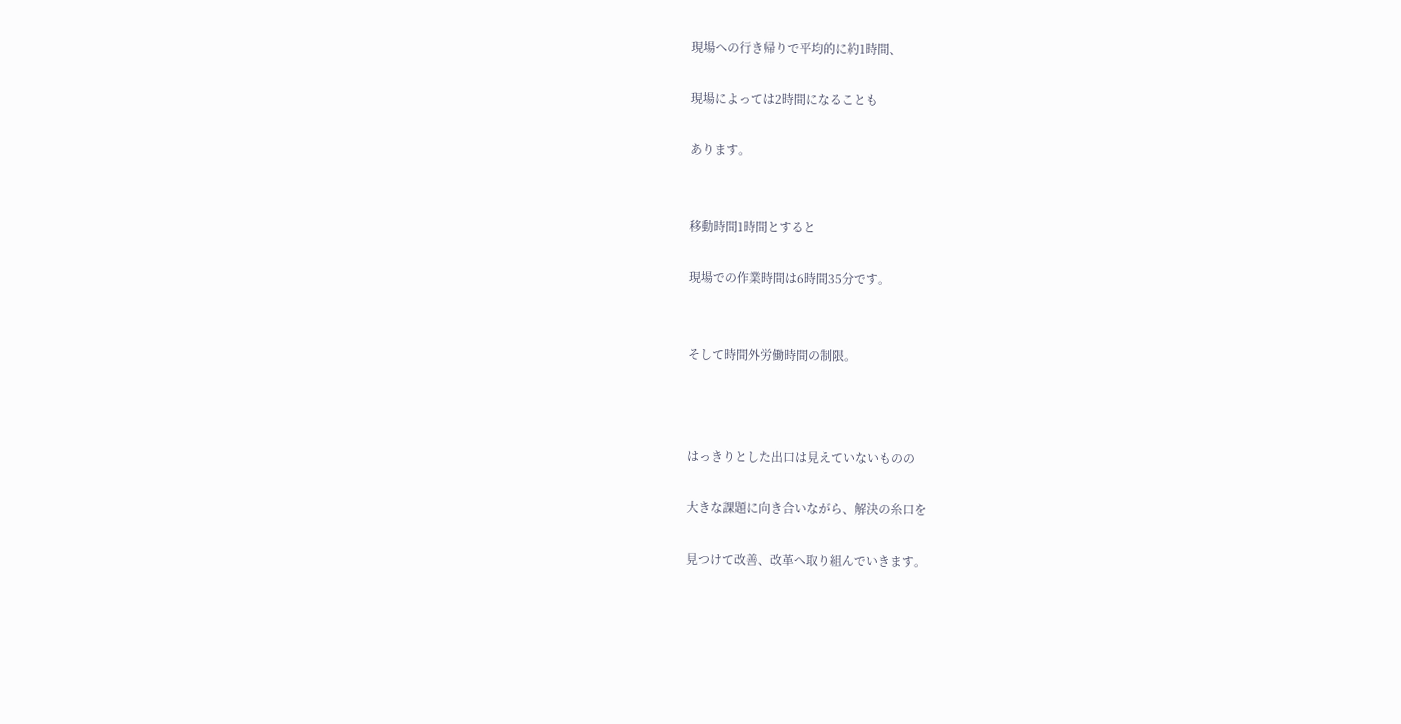現場への行き帰りで平均的に約1時間、

現場によっては2時間になることも

あります。


移動時間1時間とすると

現場での作業時間は6時間35分です。


そして時間外労働時間の制限。



はっきりとした出口は見えていないものの

大きな課題に向き合いながら、解決の糸口を

見つけて改善、改革へ取り組んでいきます。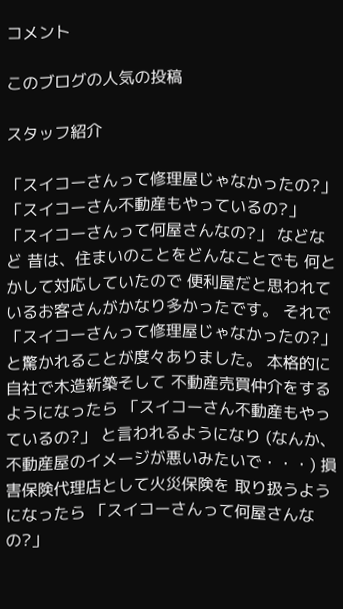コメント

このブログの人気の投稿

スタッフ紹介

「スイコーさんって修理屋じゃなかったの?」 「スイコーさん不動産もやっているの?」 「スイコーさんって何屋さんなの?」 などなど 昔は、住まいのことをどんなことでも 何とかして対応していたので 便利屋だと思われているお客さんがかなり多かったです。 それで 「スイコーさんって修理屋じゃなかったの?」 と驚かれることが度々ありました。 本格的に自社で木造新築そして 不動産売買仲介をするようになったら 「スイコーさん不動産もやっているの?」 と言われるようになり (なんか、不動産屋のイメージが悪いみたいで・・・) 損害保険代理店として火災保険を 取り扱うようになったら 「スイコーさんって何屋さんなの?」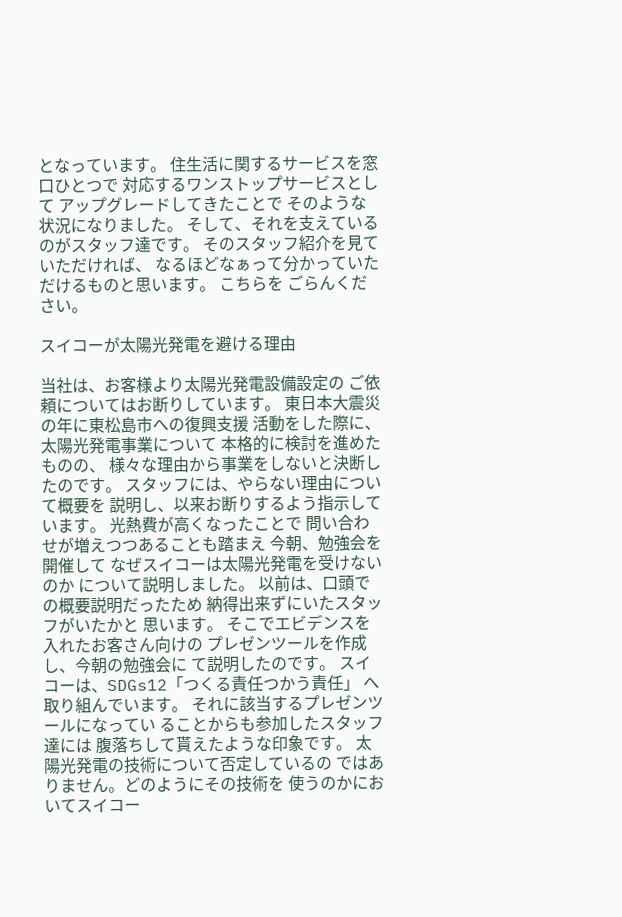となっています。 住生活に関するサービスを窓口ひとつで 対応するワンストップサービスとして アップグレードしてきたことで そのような状況になりました。 そして、それを支えているのがスタッフ達です。 そのスタッフ紹介を見ていただければ、 なるほどなぁって分かっていただけるものと思います。 こちらを ごらんください。

スイコーが太陽光発電を避ける理由

当社は、お客様より太陽光発電設備設定の ご依頼についてはお断りしています。 東日本大震災の年に東松島市への復興支援 活動をした際に、太陽光発電事業について 本格的に検討を進めたものの、 様々な理由から事業をしないと決断したのです。 スタッフには、やらない理由について概要を 説明し、以来お断りするよう指示しています。 光熱費が高くなったことで 問い合わせが増えつつあることも踏まえ 今朝、勉強会を開催して なぜスイコーは太陽光発電を受けないのか について説明しました。 以前は、口頭での概要説明だったため 納得出来ずにいたスタッフがいたかと 思います。 そこでエビデンスを入れたお客さん向けの プレゼンツールを作成し、今朝の勉強会に て説明したのです。 スイコーは、SDGs12「つくる責任つかう責任」 へ取り組んでいます。 それに該当するプレゼンツールになってい ることからも参加したスタッフ達には 腹落ちして貰えたような印象です。 太陽光発電の技術について否定しているの ではありません。どのようにその技術を 使うのかにおいてスイコー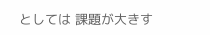としては 課題が大きす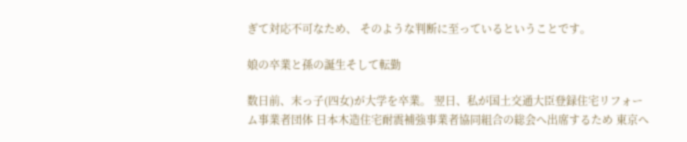ぎて対応不可なため、 そのような判断に至っているということです。

娘の卒業と孫の誕生そして転勤

数日前、末っ子(四女)が大学を卒業。 翌日、私が国土交通大臣登録住宅リフォーム事業者団体 日本木造住宅耐震補強事業者協同組合の総会へ出席するため 東京へ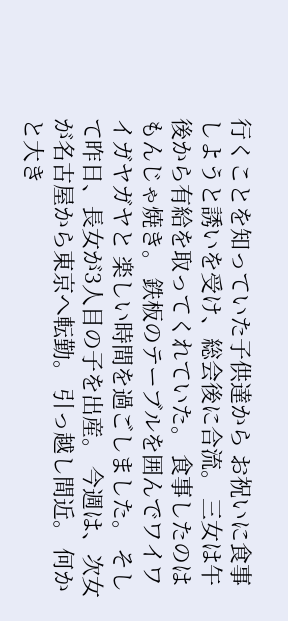行くことを知っていた子供達から お祝いに食事しようと誘いを受け、総会後に合流。 三女は午後から有給を取ってくれていた。 食事したのはもんじゃ焼き。 鉄板のテーブルを囲んでワイワイガヤガヤと 楽しい時間を過ごしました。 そして昨日、長女が3人目の子を出産。 今週は、次女が名古屋から東京へ転勤。 引っ越し間近。 何かと大き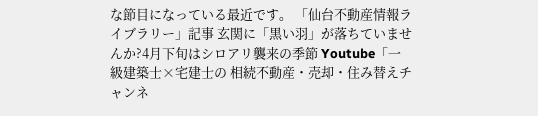な節目になっている最近です。 「仙台不動産情報ライブラリー」記事 玄関に「黒い羽」が落ちていませんか?4月下旬はシロアリ襲来の季節 Youtube「一級建築士×宅建士の 相続不動産・売却・住み替えチャンネ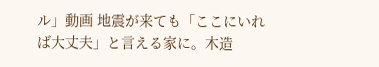ル」動画 地震が来ても「ここにいれば大丈夫」と言える家に。木造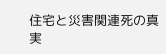住宅と災害関連死の真実